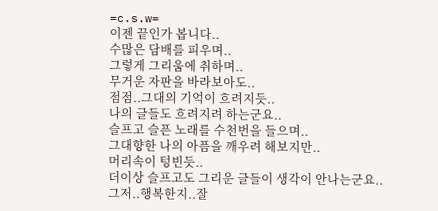=c.s.w=
이젠 끝인가 봅니다..
수많은 담배를 피우며..
그렇게 그리움에 취하며..
무거운 자판을 바라보아도..
점점..그대의 기억이 흐려지듯..
나의 글들도 흐려지려 하는군요..
슬프고 슬픈 노래를 수천번을 들으며..
그대향한 나의 아픔을 깨우려 해보지만..
머리속이 텅빈듯..
더이상 슬프고도 그리운 글들이 생각이 안나는군요..
그저..행복한지..잘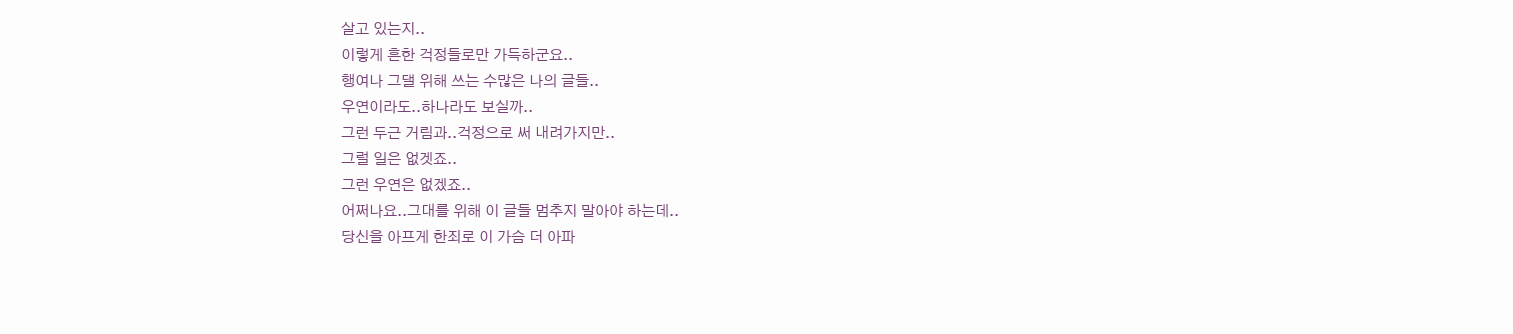살고 있는지..
이렇게 흔한 걱정들로만 가득하군요..
행여나 그댈 위해 쓰는 수많은 나의 글들..
우연이라도..하나라도 보실까..
그런 두근 거림과..걱정으로 써 내려가지만..
그럴 일은 없겟죠..
그런 우연은 없겠죠..
어쩌나요..그대를 위해 이 글들 멈추지 말아야 하는데..
당신을 아프게 한죄로 이 가슴 더 아파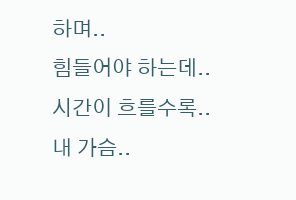하며..
힘들어야 하는데..
시간이 흐를수록..내 가슴..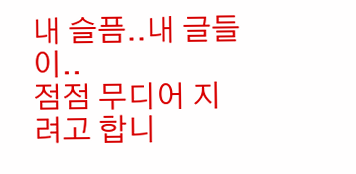내 슬픔..내 글들이..
점점 무디어 지려고 합니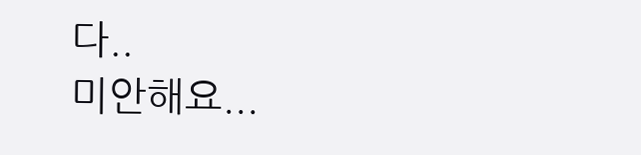다..
미안해요...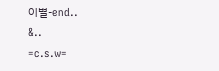이별-end..
&..
=c.s.w=